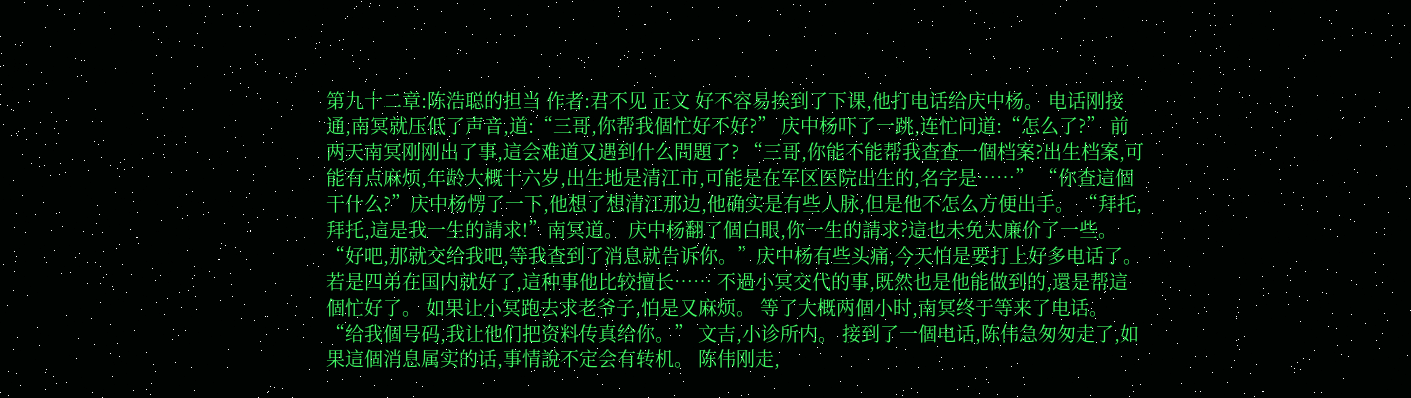第九十二章:陈浩聪的担当 作者:君不见 正文 好不容易挨到了下课,他打电话给庆中杨。 电话刚接通,南冥就压低了声音,道:“三哥,你帮我個忙好不好?” 庆中杨吓了一跳,连忙问道:“怎么了?” 前两天南冥刚刚出了事,這会难道又遇到什么問題了? “三哥,你能不能帮我查查一個档案?出生档案,可能有点麻烦,年龄大概十六岁,出生地是清江市,可能是在军区医院出生的,名字是……” “你查這個干什么?”庆中杨愣了一下,他想了想清江那边,他确实是有些人脉,但是他不怎么方便出手。 “拜托,拜托,這是我一生的請求!”南冥道。 庆中杨翻了個白眼,你一生的請求?這也未免太廉价了一些。 “好吧,那就交给我吧,等我查到了消息就告诉你。”庆中杨有些头痛,今天怕是要打上好多电话了。 若是四弟在国内就好了,這种事他比较擅长…… 不過小冥交代的事,既然也是他能做到的,還是帮這個忙好了。 如果让小冥跑去求老爷子,怕是又麻烦。 等了大概两個小时,南冥终于等来了电话。 “给我個号码,我让他们把资料传真给你。” 文吉,小诊所内。 接到了一個电话,陈伟急匆匆走了,如果這個消息属实的话,事情說不定会有转机。 陈伟刚走,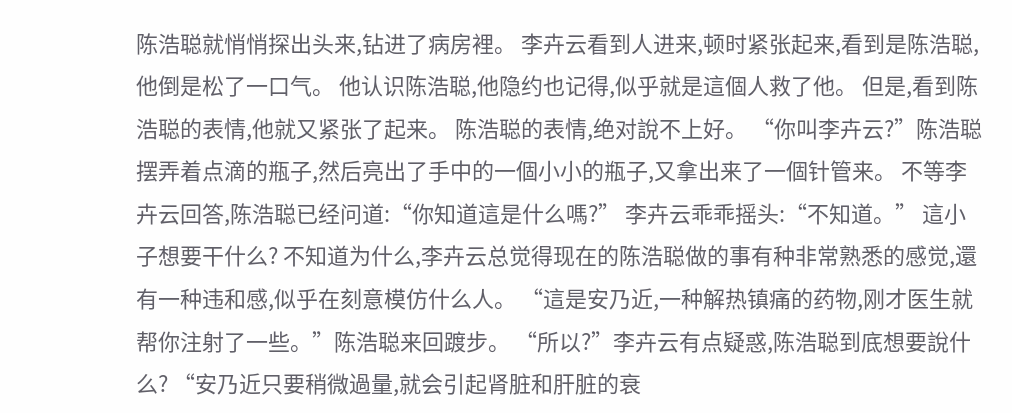陈浩聪就悄悄探出头来,钻进了病房裡。 李卉云看到人进来,顿时紧张起来,看到是陈浩聪,他倒是松了一口气。 他认识陈浩聪,他隐约也记得,似乎就是這個人救了他。 但是,看到陈浩聪的表情,他就又紧张了起来。 陈浩聪的表情,绝对說不上好。 “你叫李卉云?”陈浩聪摆弄着点滴的瓶子,然后亮出了手中的一個小小的瓶子,又拿出来了一個针管来。 不等李卉云回答,陈浩聪已经问道:“你知道這是什么嗎?” 李卉云乖乖摇头:“不知道。” 這小子想要干什么? 不知道为什么,李卉云总觉得现在的陈浩聪做的事有种非常熟悉的感觉,還有一种违和感,似乎在刻意模仿什么人。 “這是安乃近,一种解热镇痛的药物,刚才医生就帮你注射了一些。”陈浩聪来回踱步。 “所以?”李卉云有点疑惑,陈浩聪到底想要說什么? “安乃近只要稍微過量,就会引起肾脏和肝脏的衰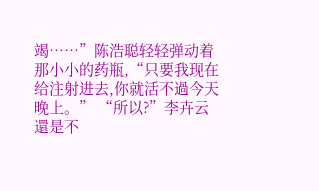竭……”陈浩聪轻轻弹动着那小小的药瓶,“只要我现在给注射进去,你就活不過今天晚上。” “所以?”李卉云還是不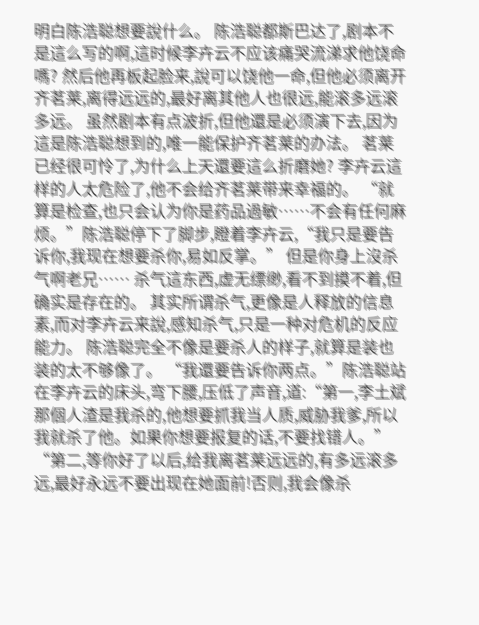明白陈浩聪想要說什么。 陈浩聪都斯巴达了,剧本不是這么写的啊,這时候李卉云不应该痛哭流涕求他饶命嗎? 然后他再板起脸来,說可以饶他一命,但他必须离开齐茗莱,离得远远的,最好离其他人也很远,能滚多远滚多远。 虽然剧本有点波折,但他還是必须演下去,因为這是陈浩聪想到的,唯一能保护齐茗莱的办法。 茗莱已经很可怜了,为什么上天還要這么折磨她? 李卉云這样的人太危险了,他不会给齐茗莱带来幸福的。 “就算是检查,也只会认为你是药品過敏……不会有任何麻烦。”陈浩聪停下了脚步,瞪着李卉云,“我只是要告诉你,我现在想要杀你,易如反掌。” 但是你身上沒杀气啊老兄…… 杀气這东西,虚无缥缈,看不到摸不着,但确实是存在的。 其实所谓杀气,更像是人释放的信息素,而对李卉云来說,感知杀气,只是一种对危机的反应能力。 陈浩聪完全不像是要杀人的样子,就算是装也装的太不够像了。 “我還要告诉你两点。”陈浩聪站在李卉云的床头,弯下腰,压低了声音,道:“第一,李土斌那個人渣是我杀的,他想要抓我当人质,威胁我爹,所以我就杀了他。如果你想要报复的话,不要找错人。” “第二,等你好了以后,给我离茗莱远远的,有多远滚多远,最好永远不要出现在她面前!否则,我会像杀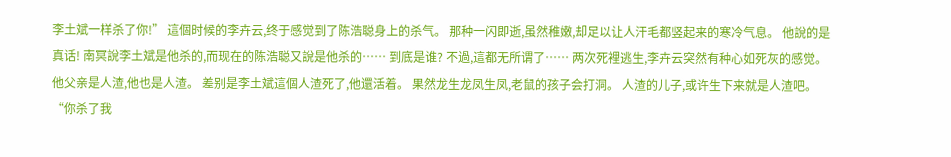李土斌一样杀了你!” 這個时候的李卉云,终于感觉到了陈浩聪身上的杀气。 那种一闪即逝,虽然稚嫩,却足以让人汗毛都竖起来的寒冷气息。 他說的是真话! 南冥說李土斌是他杀的,而现在的陈浩聪又說是他杀的…… 到底是谁? 不過,這都无所谓了…… 两次死裡逃生,李卉云突然有种心如死灰的感觉。 他父亲是人渣,他也是人渣。 差别是李土斌這個人渣死了,他還活着。 果然龙生龙凤生凤,老鼠的孩子会打洞。 人渣的儿子,或许生下来就是人渣吧。 “你杀了我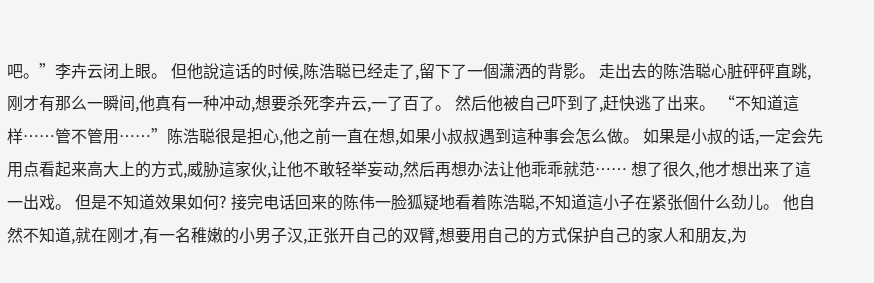吧。”李卉云闭上眼。 但他說這话的时候,陈浩聪已经走了,留下了一個潇洒的背影。 走出去的陈浩聪心脏砰砰直跳,刚才有那么一瞬间,他真有一种冲动,想要杀死李卉云,一了百了。 然后他被自己吓到了,赶快逃了出来。 “不知道這样……管不管用……”陈浩聪很是担心,他之前一直在想,如果小叔叔遇到這种事会怎么做。 如果是小叔的话,一定会先用点看起来高大上的方式,威胁這家伙,让他不敢轻举妄动,然后再想办法让他乖乖就范…… 想了很久,他才想出来了這一出戏。 但是不知道效果如何? 接完电话回来的陈伟一脸狐疑地看着陈浩聪,不知道這小子在紧张個什么劲儿。 他自然不知道,就在刚才,有一名稚嫩的小男子汉,正张开自己的双臂,想要用自己的方式保护自己的家人和朋友,为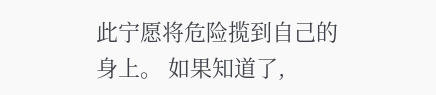此宁愿将危险揽到自己的身上。 如果知道了,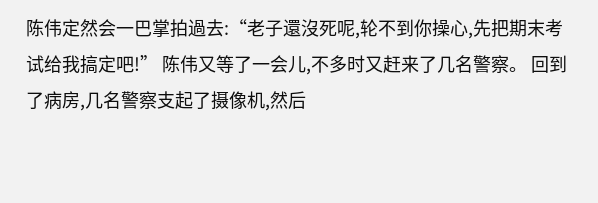陈伟定然会一巴掌拍過去:“老子還沒死呢,轮不到你操心,先把期末考试给我搞定吧!” 陈伟又等了一会儿,不多时又赶来了几名警察。 回到了病房,几名警察支起了摄像机,然后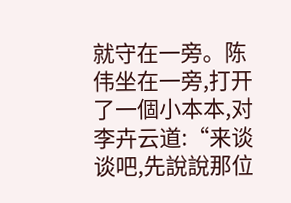就守在一旁。陈伟坐在一旁,打开了一個小本本,对李卉云道:“来谈谈吧,先說說那位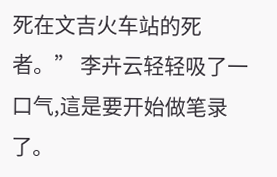死在文吉火车站的死者。” 李卉云轻轻吸了一口气,這是要开始做笔录了。